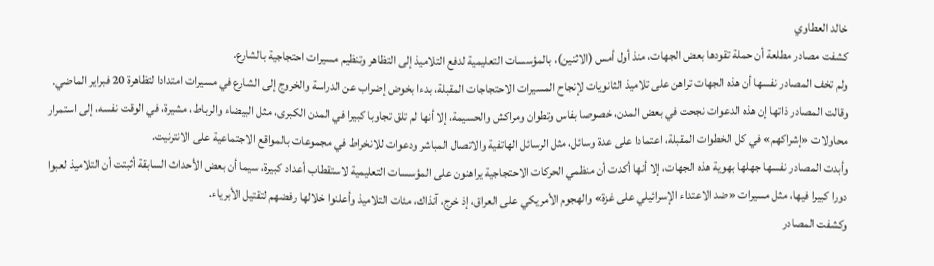خالد العطاوي
كشفت مصادر مطلعة أن حملة تقودها بعض الجهات، منذ أول أمس (الاثنين)، بالمؤسسات التعليمية لدفع التلاميذ إلى التظاهر وتنظيم مسيرات احتجاجية بالشارع.
ولم تخف المصادر نفسها أن هذه الجهات تراهن على تلاميذ الثانويات لإنجاح المسيرات الاحتجاجات المقبلة، بدءا بخوض إضراب عن الدراسة والخروج إلى الشارع في مسيرات امتدادا لتظاهرة 20 فبراير الماضي.
وقالت المصادر ذاتها إن هذه الدعوات نجحت في بعض المدن، خصوصا بفاس وتطوان ومراكش والحسيمة، إلا أنها لم تلق تجاوبا كبيرا في المدن الكبرى، مثل البيضاء والرباط، مشيرة، في الوقت نفسه، إلى استمرار محاولات «إشراكهم» في كل الخطوات المقبلة، اعتمادا على عدة وسائل، مثل الرسائل الهاتفية والاتصال المباشر ودعوات للانخراط في مجموعات بالمواقع الاجتماعية على الانترنيت.
وأبدت المصادر نفسها جهلها بهوية هذه الجهات، إلا أنها أكدت أن منظمي الحركات الاحتجاجية يراهنون على المؤسسات التعليمية لاستقطاب أعداد كبيرة، سيما أن بعض الأحداث السابقة أثبتت أن التلاميذ لعبوا دورا كبيرا فيها، مثل مسيرات «ضد الاعتداء الإسرائيلي على غزة» والهجوم الأمريكي على العراق، إذ خرج، آنذاك، مئات التلاميذ وأعلنوا خلالها رفضهم لتقتيل الأبرياء.
وكشفت المصادر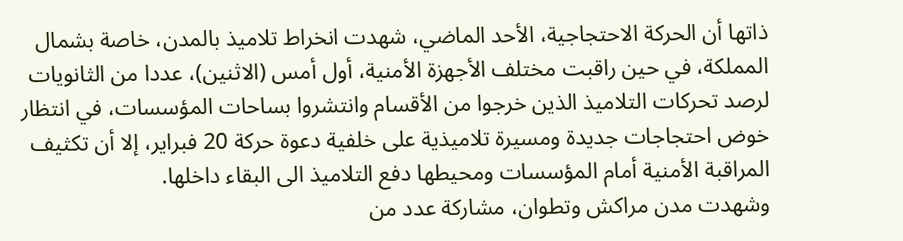ذاتها أن الحركة الاحتجاجية، الأحد الماضي، شهدت انخراط تلاميذ بالمدن، خاصة بشمال المملكة، في حين راقبت مختلف الأجهزة الأمنية، أول أمس (الاثنين)، عددا من الثانويات لرصد تحركات التلاميذ الذين خرجوا من الأقسام وانتشروا بساحات المؤسسات، في انتظار خوض احتجاجات جديدة ومسيرة تلاميذية على خلفية دعوة حركة 20 فبراير، إلا أن تكثيف المراقبة الأمنية أمام المؤسسات ومحيطها دفع التلاميذ الى البقاء داخلها.
وشهدت مدن مراكش وتطوان، مشاركة عدد من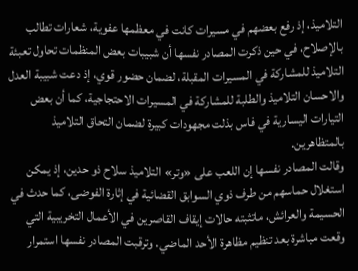التلاميذ، إذ رفع بعضهم في مسيرات كانت في معظمها عفوية، شعارات تطالب بالإصلاح، في حين ذكرت المصادر نفسها أن شبيبات بعض المنظمات تحاول تعبئة التلاميذ للمشاركة في المسيرات المقبلة، لضمان حضور قوي، إذ دعت شبيبة العدل والاحسان التلاميذ والطلبة للمشاركة في المسيرات الاحتجاجية، كما أن بعض التيارات اليسارية في فاس بذلت مجهودات كبيرة لضمان التحاق التلاميذ بالمتظاهرين.
وقالت المصادر نفسها إن اللعب على «وتر» التلاميذ سلاح ذو حدين، إذ يمكن استغلال حماسهم من طرف ذوي السوابق القضائية في إثارة الفوضى، كما حدث في الحسيمة والعرائش، ماتثبته حالات إيقاف القاصرين في الأعمال التخريبية التي وقعت مباشرة بعد تنظيم مظاهرة الأحد الماضي. وترقبت المصادر نفسها استمرار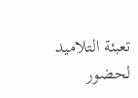تعبئة التلاميد لحضور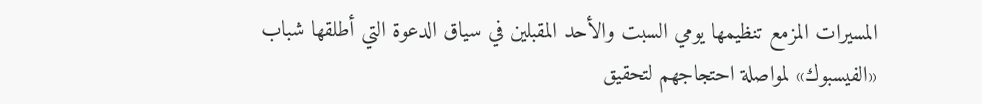المسيرات المزمع تنظيمها يومي السبت والأحد المقبلين في سياق الدعوة التي أطلقها شباب «الفيسبوك» لمواصلة احتجاجهم لتحقيق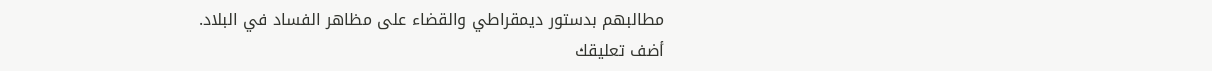مطالبهم بدستور ديمقراطي والقضاء على مظاهر الفساد في البلاد.
أضف تعليقك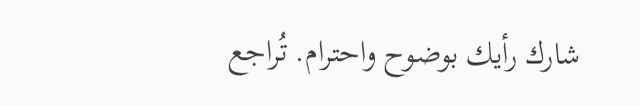شارك رأيك بوضوح واحترام. تُراجع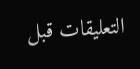التعليقات قبل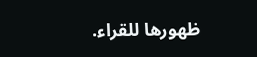ظهورها للقراء.